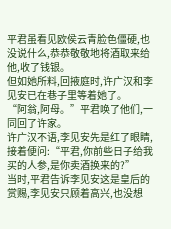平君虽看见欧侯云青脸色僵硬,也没说什么,恭恭敬敬地将酒取来给他,收了钱银。
但如她所料,回掖庭时,许广汉和李见安已在巷子里等着她了。
“阿翁,阿母。”平君唤了他们,一同回了许家。
许广汉不语,李见安先是红了眼睛,接着便问:“平君,你前些日子给我买的人参,是你卖酒换来的?”
当时,平君告诉李见安这是皇后的赏赐,李见安只顾着高兴,也没想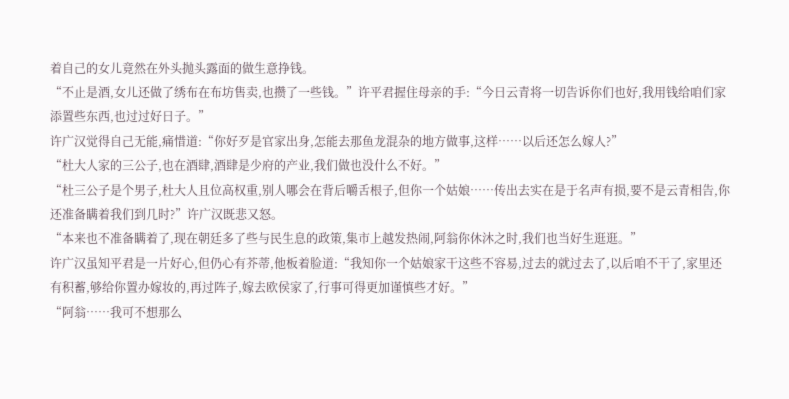着自己的女儿竟然在外头抛头露面的做生意挣钱。
“不止是酒,女儿还做了绣布在布坊售卖,也攒了一些钱。”许平君握住母亲的手:“今日云青将一切告诉你们也好,我用钱给咱们家添置些东西,也过过好日子。”
许广汉觉得自己无能,痛惜道:“你好歹是官家出身,怎能去那鱼龙混杂的地方做事,这样……以后还怎么嫁人?”
“杜大人家的三公子,也在酒肆,酒肆是少府的产业,我们做也没什么不好。”
“杜三公子是个男子,杜大人且位高权重,别人哪会在背后嚼舌根子,但你一个姑娘……传出去实在是于名声有损,要不是云青相告,你还准备瞒着我们到几时?”许广汉既悲又怒。
“本来也不准备瞒着了,现在朝廷多了些与民生息的政策,集市上越发热闹,阿翁你休沐之时,我们也当好生逛逛。”
许广汉虽知平君是一片好心,但仍心有芥蒂,他板着脸道:“我知你一个姑娘家干这些不容易,过去的就过去了,以后咱不干了,家里还有积蓄,够给你置办嫁妆的,再过阵子,嫁去欧侯家了,行事可得更加谨慎些才好。”
“阿翁……我可不想那么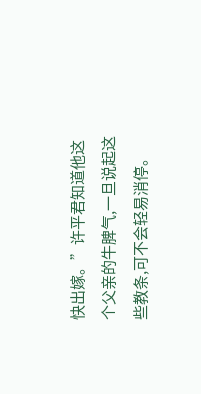快出嫁。”许平君知道他这个父亲的牛脾气,一旦说起这些教条,可不会轻易消停。